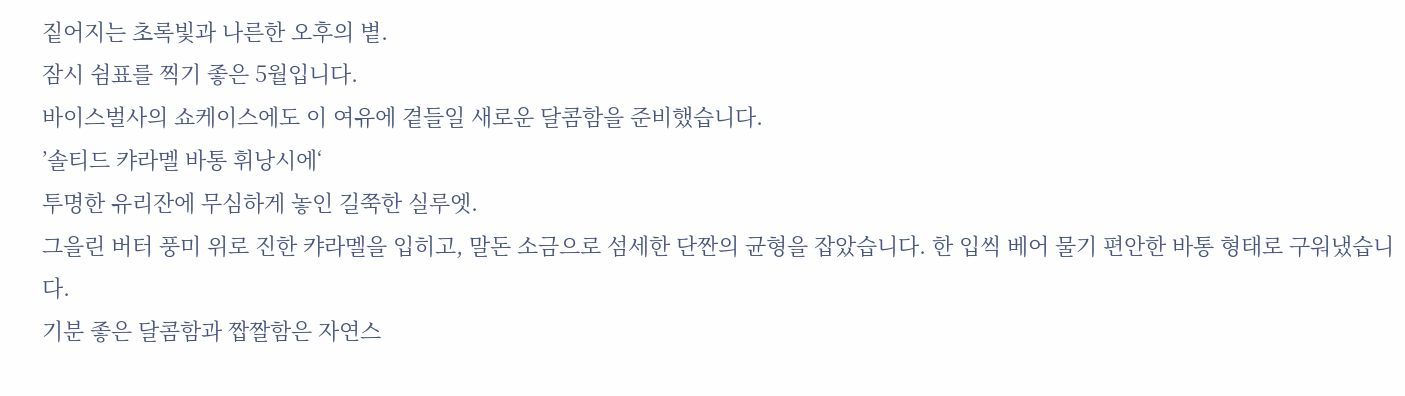짙어지는 초록빛과 나른한 오후의 볕.
잠시 쉼표를 찍기 좋은 5월입니다.
바이스벌사의 쇼케이스에도 이 여유에 곁들일 새로운 달콤함을 준비했습니다.
’솔티드 캬라멜 바통 휘낭시에‘
투명한 유리잔에 무심하게 놓인 길쭉한 실루엣.
그을린 버터 풍미 위로 진한 캬라멜을 입히고, 말돈 소금으로 섬세한 단짠의 균형을 잡았습니다. 한 입씩 베어 물기 편안한 바통 형태로 구워냈습니다.
기분 좋은 달콤함과 짭짤함은 자연스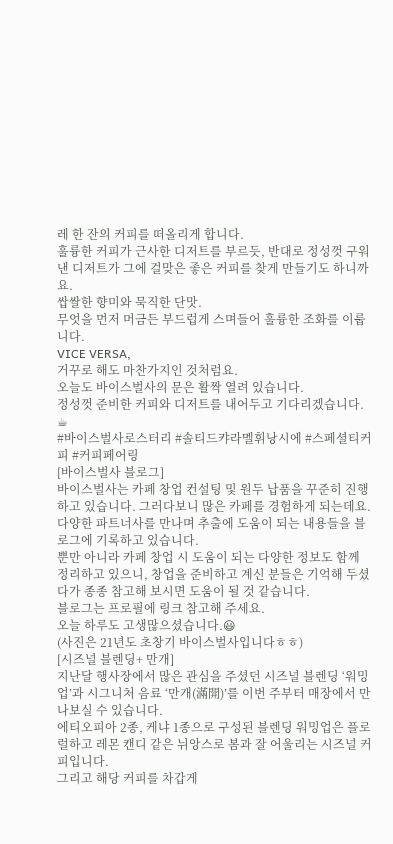레 한 잔의 커피를 떠올리게 합니다.
훌륭한 커피가 근사한 디저트를 부르듯, 반대로 정성껏 구워낸 디저트가 그에 걸맞은 좋은 커피를 찾게 만들기도 하니까요.
쌉쌀한 향미와 묵직한 단맛.
무엇을 먼저 머금든 부드럽게 스며들어 훌륭한 조화를 이룹니다.
VICE VERSA,
거꾸로 해도 마찬가지인 것처럼요.
오늘도 바이스벌사의 문은 활짝 열려 있습니다.
정성껏 준비한 커피와 디저트를 내어두고 기다리겠습니다. ☕
#바이스벌사로스터리 #솔티드캬라멜휘낭시에 #스페셜티커피 #커피페어링
[바이스벌사 블로그]
바이스벌사는 카페 창업 컨설팅 및 원두 납품을 꾸준히 진행하고 있습니다. 그러다보니 많은 카페를 경험하게 되는데요.
다양한 파트너사를 만나며 추출에 도움이 되는 내용들을 블로그에 기록하고 있습니다.
뿐만 아니라 카페 창업 시 도움이 되는 다양한 정보도 함께 정리하고 있으니, 창업을 준비하고 계신 분들은 기억해 두셨다가 종종 참고해 보시면 도움이 될 것 같습니다.
블로그는 프로필에 링크 참고해 주세요.
오늘 하루도 고생많으셨습니다.😃
(사진은 21년도 초창기 바이스벌사입니다ㅎㅎ)
[시즈널 블렌딩+ 만개]
지난달 행사장에서 많은 관심을 주셨던 시즈널 블렌딩 ‘워밍업’과 시그니처 음료 ‘만개(滿開)’를 이번 주부터 매장에서 만나보실 수 있습니다.
에티오피아 2종, 케냐 1종으로 구성된 블렌딩 워밍업은 플로럴하고 레몬 캔디 같은 뉘앙스로 봄과 잘 어울리는 시즈널 커피입니다.
그리고 해당 커피를 차갑게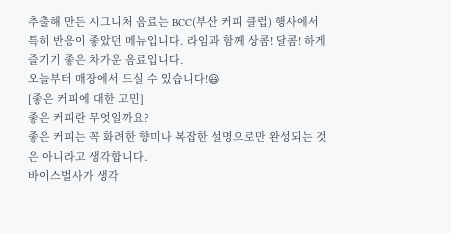추출해 만든 시그니처 음료는 BCC(부산 커피 클럽) 행사에서 특히 반응이 좋았던 메뉴입니다. 라임과 함께 상콤! 달콤! 하게 즐기기 좋은 차가운 음료입니다.
오늘부터 매장에서 드실 수 있습니다!😃
[좋은 커피에 대한 고민]
좋은 커피란 무엇일까요?
좋은 커피는 꼭 화려한 향미나 복잡한 설명으로만 완성되는 것은 아니라고 생각합니다.
바이스벌사가 생각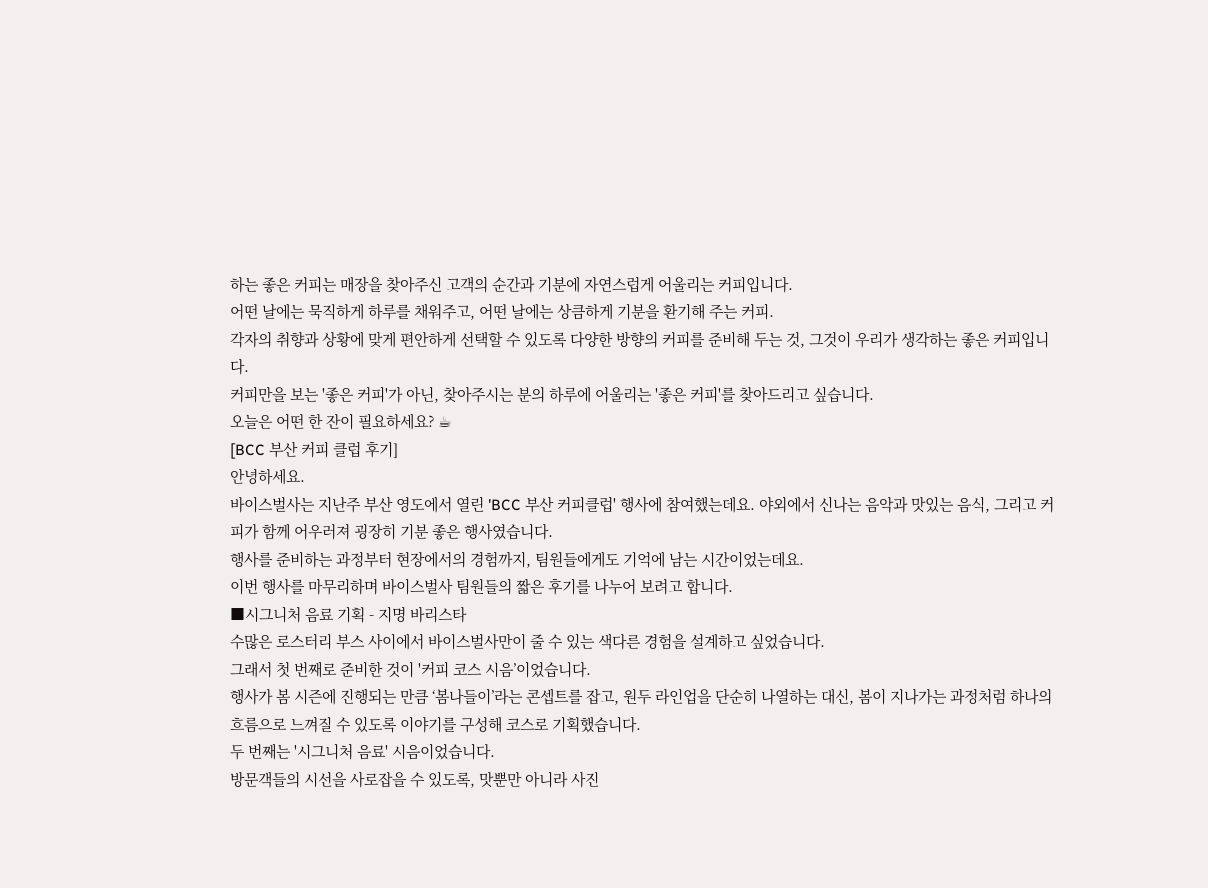하는 좋은 커피는 매장을 찾아주신 고객의 순간과 기분에 자연스럽게 어울리는 커피입니다.
어떤 날에는 묵직하게 하루를 채워주고, 어떤 날에는 상큼하게 기분을 환기해 주는 커피.
각자의 취향과 상황에 맞게 편안하게 선택할 수 있도록 다양한 방향의 커피를 준비해 두는 것, 그것이 우리가 생각하는 좋은 커피입니다.
커피만을 보는 '좋은 커피'가 아닌, 찾아주시는 분의 하루에 어울리는 '좋은 커피'를 찾아드리고 싶습니다.
오늘은 어떤 한 잔이 필요하세요? ☕
[BCC 부산 커피 클럽 후기]
안녕하세요.
바이스벌사는 지난주 부산 영도에서 열린 'BCC 부산 커피클럽' 행사에 참여했는데요. 야외에서 신나는 음악과 맛있는 음식, 그리고 커피가 함께 어우러져 굉장히 기분 좋은 행사였습니다.
행사를 준비하는 과정부터 현장에서의 경험까지, 팀원들에게도 기억에 남는 시간이었는데요.
이번 행사를 마무리하며 바이스벌사 팀원들의 짧은 후기를 나누어 보려고 합니다.
■시그니처 음료 기획 - 지명 바리스타
수많은 로스터리 부스 사이에서 바이스벌사만이 줄 수 있는 색다른 경험을 설계하고 싶었습니다.
그래서 첫 번째로 준비한 것이 '커피 코스 시음’이었습니다.
행사가 봄 시즌에 진행되는 만큼 ‘봄나들이’라는 콘셉트를 잡고, 원두 라인업을 단순히 나열하는 대신, 봄이 지나가는 과정처럼 하나의 흐름으로 느껴질 수 있도록 이야기를 구성해 코스로 기획했습니다.
두 번째는 '시그니처 음료' 시음이었습니다.
방문객들의 시선을 사로잡을 수 있도록, 맛뿐만 아니라 사진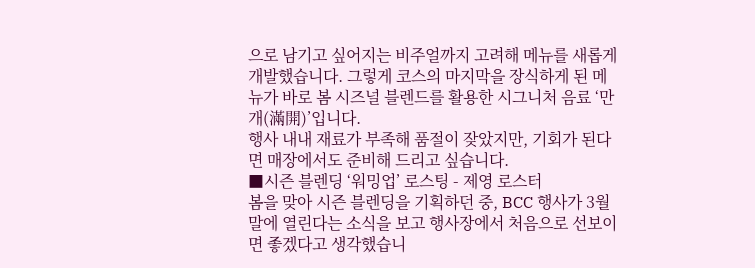으로 남기고 싶어지는 비주얼까지 고려해 메뉴를 새롭게 개발했습니다. 그렇게 코스의 마지막을 장식하게 된 메뉴가 바로 봄 시즈널 블렌드를 활용한 시그니처 음료 ‘만개(滿開)’입니다.
행사 내내 재료가 부족해 품절이 잦았지만, 기회가 된다면 매장에서도 준비해 드리고 싶습니다.
■시즌 블렌딩 ‘워밍업’ 로스팅 - 제영 로스터
봄을 맞아 시즌 블렌딩을 기획하던 중, BCC 행사가 3월 말에 열린다는 소식을 보고 행사장에서 처음으로 선보이면 좋겠다고 생각했습니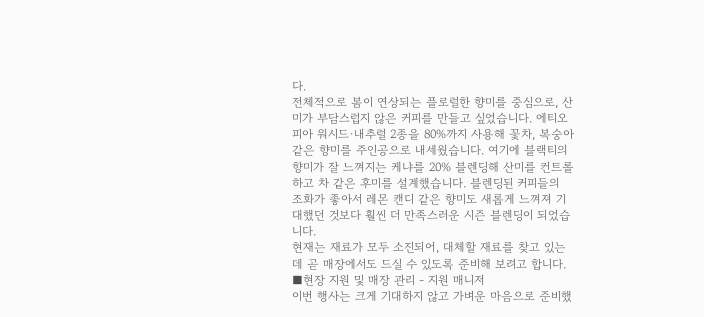다.
전체적으로 봄이 연상되는 플로럴한 향미를 중심으로, 산미가 부담스럽지 않은 커피를 만들고 싶었습니다. 에티오피아 워시드·내추럴 2종을 80%까지 사용해 꽃차, 복숭아 같은 향미를 주인공으로 내세웠습니다. 여기에 블랙티의 향미가 잘 느껴지는 케냐를 20% 블렌딩해 산미를 컨트롤하고 차 같은 후미를 설계했습니다. 블렌딩된 커피들의 조화가 좋아서 레몬 캔디 같은 향미도 새롭게 느껴져 기대했던 것보다 훨씬 더 만족스러운 시즌 블렌딩이 되었습니다.
현재는 재료가 모두 소진되어, 대체할 재료를 찾고 있는데 곧 매장에서도 드실 수 있도록 준비해 보려고 합니다.
■현장 지원 및 매장 관리 - 지원 매니저
이번 행사는 크게 기대하지 않고 가벼운 마음으로 준비했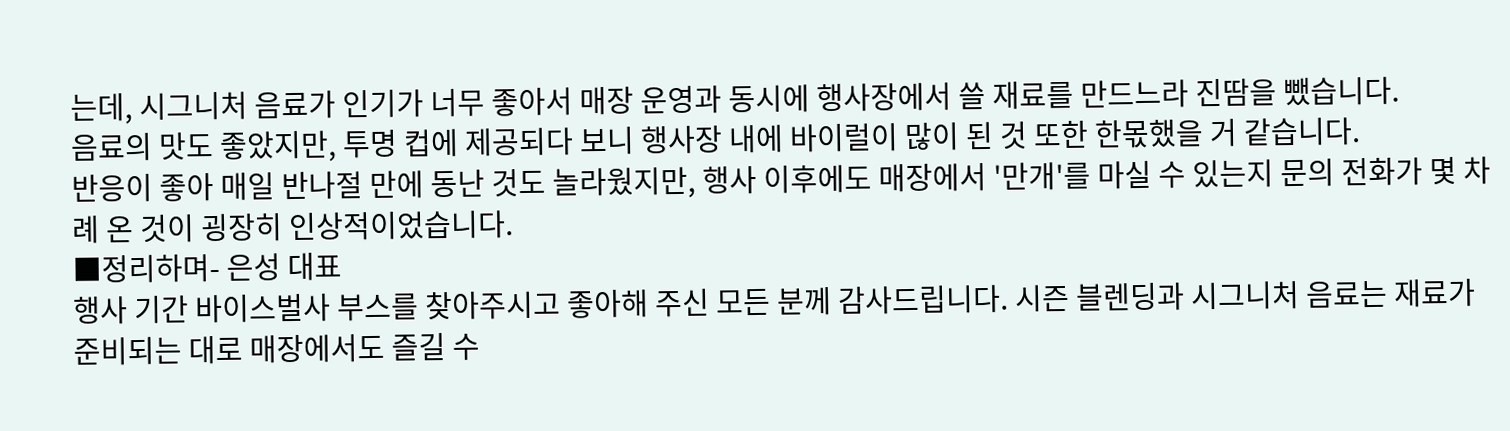는데, 시그니처 음료가 인기가 너무 좋아서 매장 운영과 동시에 행사장에서 쓸 재료를 만드느라 진땀을 뺐습니다.
음료의 맛도 좋았지만, 투명 컵에 제공되다 보니 행사장 내에 바이럴이 많이 된 것 또한 한몫했을 거 같습니다.
반응이 좋아 매일 반나절 만에 동난 것도 놀라웠지만, 행사 이후에도 매장에서 '만개'를 마실 수 있는지 문의 전화가 몇 차례 온 것이 굉장히 인상적이었습니다.
■정리하며- 은성 대표
행사 기간 바이스벌사 부스를 찾아주시고 좋아해 주신 모든 분께 감사드립니다. 시즌 블렌딩과 시그니처 음료는 재료가 준비되는 대로 매장에서도 즐길 수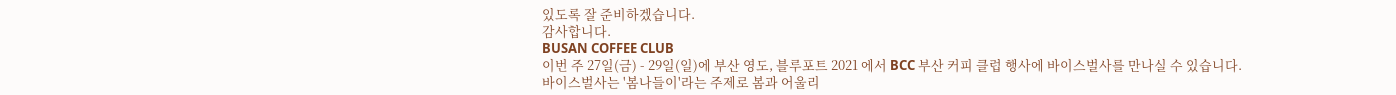있도록 잘 준비하겠습니다.
감사합니다.
BUSAN COFFEE CLUB
이번 주 27일(금) - 29일(일)에 부산 영도, 블루포트 2021 에서 BCC 부산 커피 클럽 행사에 바이스벌사를 만나실 수 있습니다.
바이스벌사는 '봄나들이'라는 주제로 봄과 어울리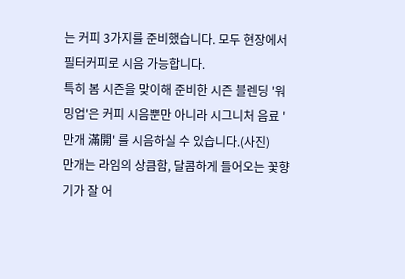는 커피 3가지를 준비했습니다. 모두 현장에서 필터커피로 시음 가능합니다.
특히 봄 시즌을 맞이해 준비한 시즌 블렌딩 '워밍업'은 커피 시음뿐만 아니라 시그니처 음료 '만개 滿開' 를 시음하실 수 있습니다.(사진)
만개는 라임의 상큼함, 달콤하게 들어오는 꽃향기가 잘 어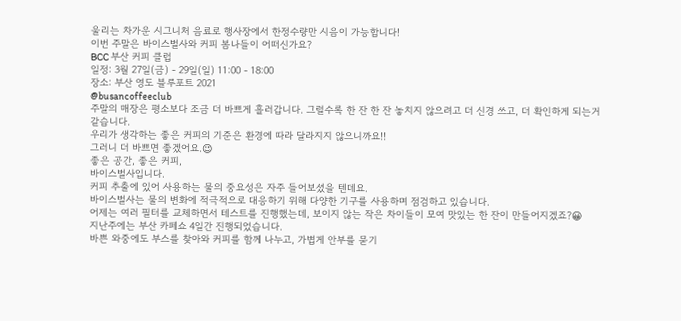울리는 차가운 시그니처 음료로 행사장에서 한정수량만 시음이 가능합니다!
이번 주말은 바이스벌사와 커피 봄나들이 어떠신가요?
BCC 부산 커피 클럽
일정: 3월 27일(금) - 29일(일) 11:00 - 18:00
장소: 부산 영도 블루포트 2021
@busancoffeeclub
주말의 매장은 평소보다 조금 더 바쁘게 흘러갑니다. 그럴수록 한 잔 한 잔 놓치지 않으려고 더 신경 쓰고, 더 확인하게 되는거 같습니다.
우리가 생각하는 좋은 커피의 기준은 환경에 따라 달라지지 않으니까요!!
그러니 더 바쁘면 좋겠어요.😉
좋은 공간, 좋은 커피,
바이스벌사입니다.
커피 추출에 있어 사용하는 물의 중요성은 자주 들어보셨을 텐데요.
바이스벌사는 물의 변화에 적극적으로 대응하기 위해 다양한 기구를 사용하며 점검하고 있습니다.
어제는 여러 필터를 교체하면서 테스트를 진행했는데, 보이지 않는 작은 차이들이 모여 맛있는 한 잔이 만들어지겠죠?😀
지난주에는 부산 카페쇼 4일간 진행되었습니다.
바쁜 와중에도 부스를 찾아와 커피를 함께 나누고, 가볍게 안부를 묻기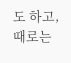도 하고, 때로는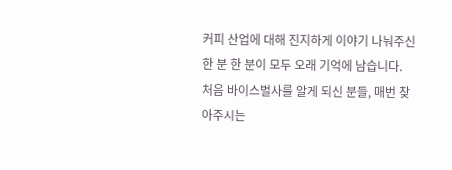커피 산업에 대해 진지하게 이야기 나눠주신 한 분 한 분이 모두 오래 기억에 남습니다.
처음 바이스벌사를 알게 되신 분들, 매번 찾아주시는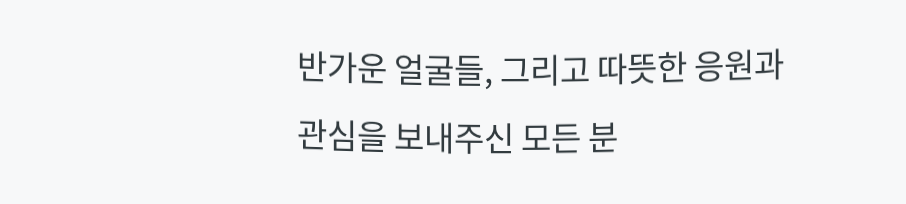반가운 얼굴들, 그리고 따뜻한 응원과 관심을 보내주신 모든 분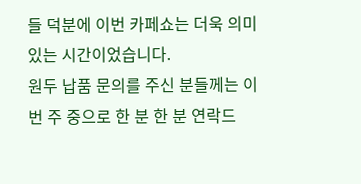들 덕분에 이번 카페쇼는 더욱 의미 있는 시간이었습니다.
원두 납품 문의를 주신 분들께는 이번 주 중으로 한 분 한 분 연락드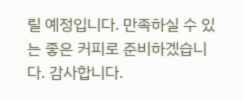릴 예정입니다. 만족하실 수 있는 좋은 커피로 준비하겠습니다. 감사합니다.